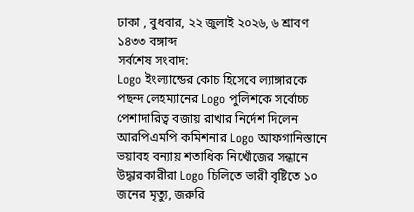ঢাকা , বুধবার, ২২ জুলাই ২০২৬, ৬ শ্রাবণ ১৪৩৩ বঙ্গাব্দ
সর্বশেষ সংবাদ:
Logo ইংল্যান্ডের কোচ হিসেবে ল্যাঙ্গারকে পছন্দ লেহম্যানের Logo পুলিশকে সর্বোচ্চ পেশাদারিত্ব বজায় রাখার নির্দেশ দিলেন আরপিএমপি কমিশনার Logo আফগানিস্তানে ভয়াবহ বন্যায় শতাধিক নিখোঁজের সন্ধানে উদ্ধারকারীরা Logo চিলিতে ভারী বৃষ্টিতে ১০ জনের মৃত্যু, জরুরি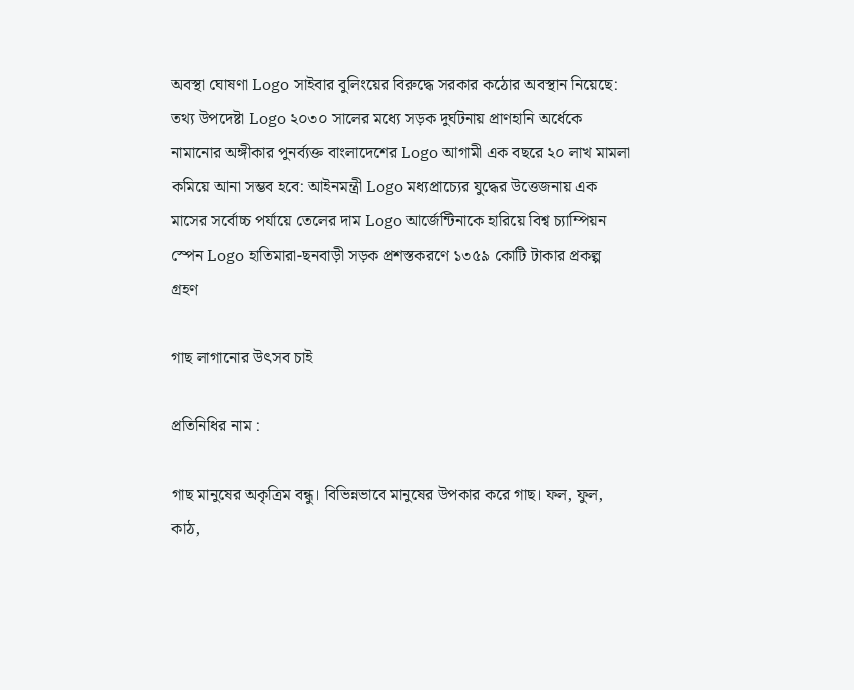অবস্থা ঘোষণা Logo সাইবার বুলিংয়ের বিরুদ্ধে সরকার কঠোর অবস্থান নিয়েছে: তথ্য উপদেষ্টা Logo ২০৩০ সালের মধ্যে সড়ক দুর্ঘটনায় প্রাণহানি অর্ধেকে নামানোর অঙ্গীকার পুনর্ব্যক্ত বাংলাদেশের Logo আগামী এক বছরে ২০ লাখ মামলা কমিয়ে আনা সম্ভব হবে: আইনমন্ত্রী Logo মধ্যপ্রাচ্যের যুদ্ধের উত্তেজনায় এক মাসের সর্বোচ্চ পর্যায়ে তেলের দাম Logo আর্জেন্টিনাকে হারিয়ে বিশ্ব চ্যাম্পিয়ন স্পেন Logo হাতিমারা-ছনবাড়ী সড়ক প্রশস্তকরণে ১৩৫৯ কোটি টাকার প্রকল্প গ্রহণ

গাছ লাগানোর উৎসব চাই

প্রতিনিধির নাম :

গাছ মানুষের অকৃত্রিম বন্ধু। বিভিন্নভাবে মানুষের উপকার করে গাছ। ফল, ফুল, কাঠ,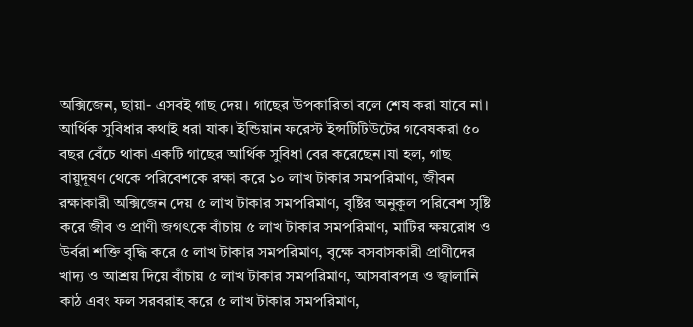অক্সিজেন, ছায়া- এসবই গাছ দেয়। গাছের উপকারিতা বলে শেষ করা যাবে না। আর্থিক সুবিধার কথাই ধরা যাক। ইন্ডিয়ান ফরেস্ট ইন্সটিটিউটের গবেষকরা ৫০ বছর বেঁচে থাকা একটি গাছের আর্থিক সুবিধা বের করেছেন।যা হল, গাছ বায়ুদূষণ থেকে পরিবেশকে রক্ষা করে ১০ লাখ টাকার সমপরিমাণ, জীবন রক্ষাকারী অক্সিজেন দেয় ৫ লাখ টাকার সমপরিমাণ, বৃষ্টির অনুকূল পরিবেশ সৃষ্টি করে জীব ও প্রাণী জগৎকে বাঁচায় ৫ লাখ টাকার সমপরিমাণ, মাটির ক্ষয়রোধ ও উর্বরা শক্তি বৃদ্ধি করে ৫ লাখ টাকার সমপরিমাণ, বৃক্ষে বসবাসকারী প্রাণীদের খাদ্য ও আশ্রয় দিয়ে বাঁচায় ৫ লাখ টাকার সমপরিমাণ, আসবাবপত্র ও জ্বালানি কাঠ এবং ফল সরবরাহ করে ৫ লাখ টাকার সমপরিমাণ,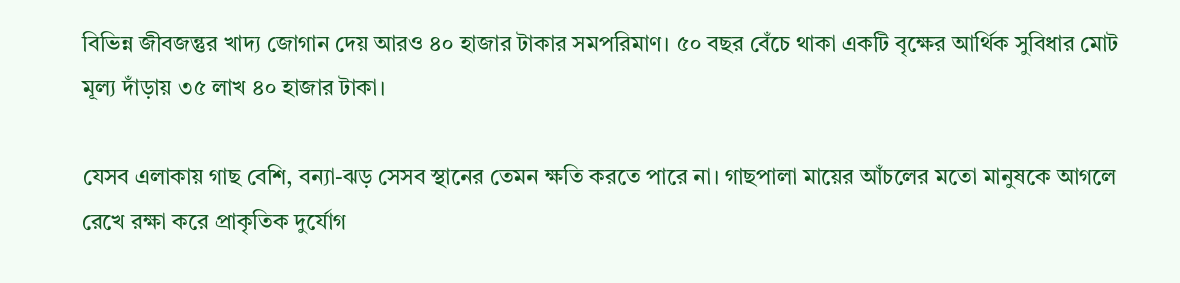বিভিন্ন জীবজন্তুর খাদ্য জোগান দেয় আরও ৪০ হাজার টাকার সমপরিমাণ। ৫০ বছর বেঁচে থাকা একটি বৃক্ষের আর্থিক সুবিধার মোট মূল্য দাঁড়ায় ৩৫ লাখ ৪০ হাজার টাকা।

যেসব এলাকায় গাছ বেশি, বন্যা-ঝড় সেসব স্থানের তেমন ক্ষতি করতে পারে না। গাছপালা মায়ের আঁচলের মতো মানুষকে আগলে রেখে রক্ষা করে প্রাকৃতিক দুর্যোগ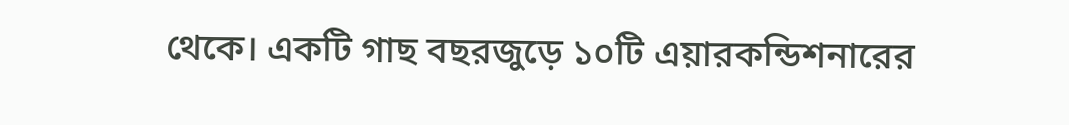থেকে। একটি গাছ বছরজুড়ে ১০টি এয়ারকন্ডিশনারের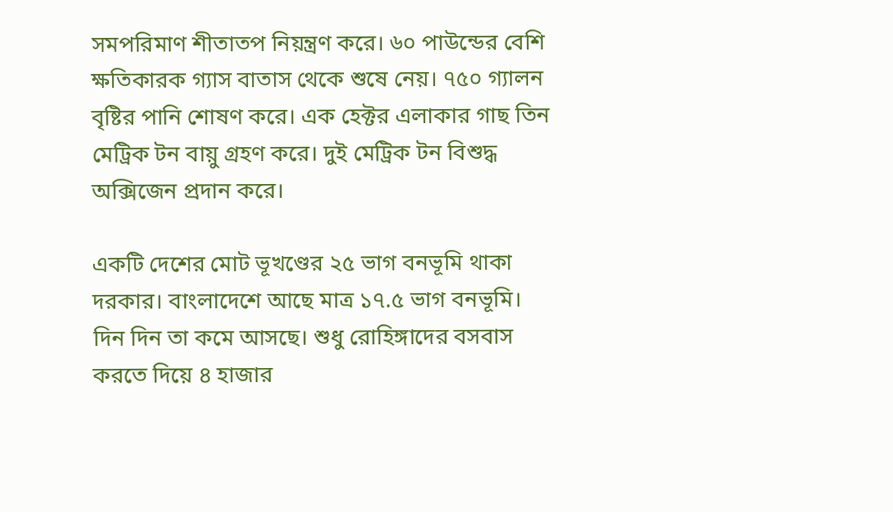সমপরিমাণ শীতাতপ নিয়ন্ত্রণ করে। ৬০ পাউন্ডের বেশি ক্ষতিকারক গ্যাস বাতাস থেকে শুষে নেয়। ৭৫০ গ্যালন বৃষ্টির পানি শোষণ করে। এক হেক্টর এলাকার গাছ তিন মেট্রিক টন বায়ু গ্রহণ করে। দুই মেট্রিক টন বিশুদ্ধ অক্সিজেন প্রদান করে।

একটি দেশের মোট ভূখণ্ডের ২৫ ভাগ বনভূমি থাকা দরকার। বাংলাদেশে আছে মাত্র ১৭.৫ ভাগ বনভূমি। দিন দিন তা কমে আসছে। শুধু রোহিঙ্গাদের বসবাস করতে দিয়ে ৪ হাজার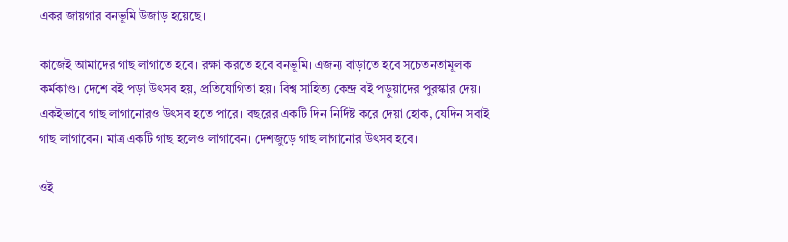একর জায়গার বনভূমি উজাড় হয়েছে।

কাজেই আমাদের গাছ লাগাতে হবে। রক্ষা করতে হবে বনভূমি। এজন্য বাড়াতে হবে সচেতনতামূলক কর্মকাণ্ড। দেশে বই পড়া উৎসব হয়, প্রতিযোগিতা হয়। বিশ্ব সাহিত্য কেন্দ্র বই পড়ুয়াদের পুরস্কার দেয়। একইভাবে গাছ লাগানোরও উৎসব হতে পারে। বছরের একটি দিন নির্দিষ্ট করে দেয়া হোক, যেদিন সবাই গাছ লাগাবেন। মাত্র একটি গাছ হলেও লাগাবেন। দেশজুড়ে গাছ লাগানোর উৎসব হবে।

ওই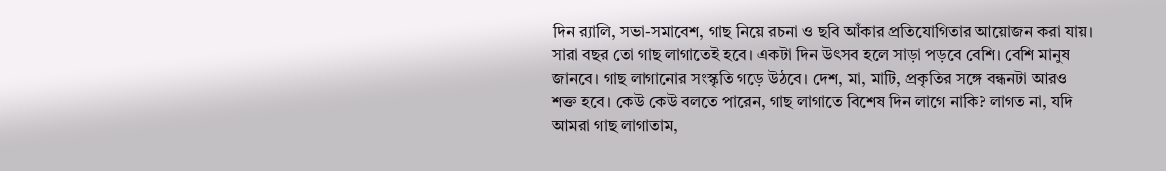দিন র‌্যালি, সভা-সমাবেশ, গাছ নিয়ে রচনা ও ছবি আঁকার প্রতিযোগিতার আয়োজন করা যায়। সারা বছর তো গাছ লাগাতেই হবে। একটা দিন উৎসব হলে সাড়া পড়বে বেশি। বেশি মানুষ জানবে। গাছ লাগানোর সংস্কৃতি গড়ে উঠবে। দেশ, মা, মাটি, প্রকৃতির সঙ্গে বন্ধনটা আরও শক্ত হবে। কেউ কেউ বলতে পারেন, গাছ লাগাতে বিশেষ দিন লাগে নাকি? লাগত না, যদি আমরা গাছ লাগাতাম,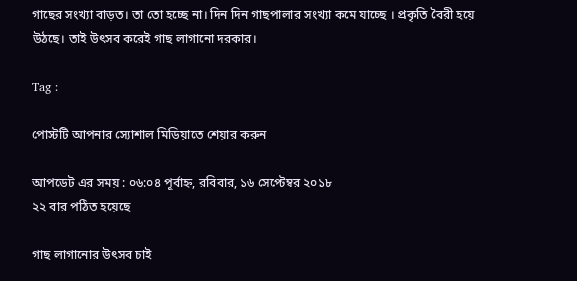গাছের সংখ্যা বাড়ত। তা তো হচ্ছে না। দিন দিন গাছপালার সংখ্যা কমে যাচ্ছে । প্রকৃতি বৈরী হয়ে উঠছে। তাই উৎসব করেই গাছ লাগানো দরকার।

Tag :

পোস্টটি আপনার স্যোশাল মিডিয়াতে শেয়ার করুন

আপডেট এর সময় : ০৬:০৪ পূর্বাহ্ন, রবিবার, ১৬ সেপ্টেম্বর ২০১৮
২২ বার পঠিত হয়েছে

গাছ লাগানোর উৎসব চাই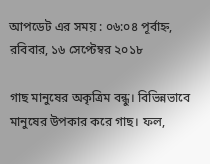আপডেট এর সময় : ০৬:০৪ পূর্বাহ্ন, রবিবার, ১৬ সেপ্টেম্বর ২০১৮

গাছ মানুষের অকৃত্রিম বন্ধু। বিভিন্নভাবে মানুষের উপকার করে গাছ। ফল,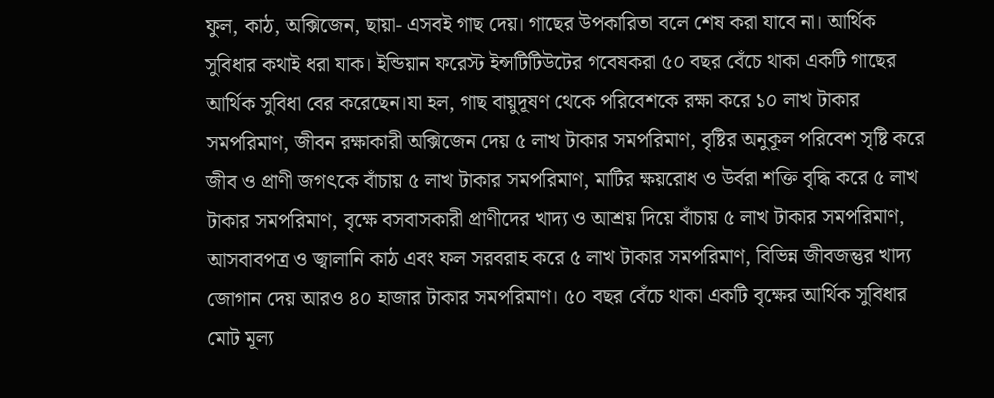ফুল, কাঠ, অক্সিজেন, ছায়া- এসবই গাছ দেয়। গাছের উপকারিতা বলে শেষ করা যাবে না। আর্থিক সুবিধার কথাই ধরা যাক। ইন্ডিয়ান ফরেস্ট ইন্সটিটিউটের গবেষকরা ৫০ বছর বেঁচে থাকা একটি গাছের আর্থিক সুবিধা বের করেছেন।যা হল, গাছ বায়ুদূষণ থেকে পরিবেশকে রক্ষা করে ১০ লাখ টাকার সমপরিমাণ, জীবন রক্ষাকারী অক্সিজেন দেয় ৫ লাখ টাকার সমপরিমাণ, বৃষ্টির অনুকূল পরিবেশ সৃষ্টি করে জীব ও প্রাণী জগৎকে বাঁচায় ৫ লাখ টাকার সমপরিমাণ, মাটির ক্ষয়রোধ ও উর্বরা শক্তি বৃদ্ধি করে ৫ লাখ টাকার সমপরিমাণ, বৃক্ষে বসবাসকারী প্রাণীদের খাদ্য ও আশ্রয় দিয়ে বাঁচায় ৫ লাখ টাকার সমপরিমাণ, আসবাবপত্র ও জ্বালানি কাঠ এবং ফল সরবরাহ করে ৫ লাখ টাকার সমপরিমাণ, বিভিন্ন জীবজন্তুর খাদ্য জোগান দেয় আরও ৪০ হাজার টাকার সমপরিমাণ। ৫০ বছর বেঁচে থাকা একটি বৃক্ষের আর্থিক সুবিধার মোট মূল্য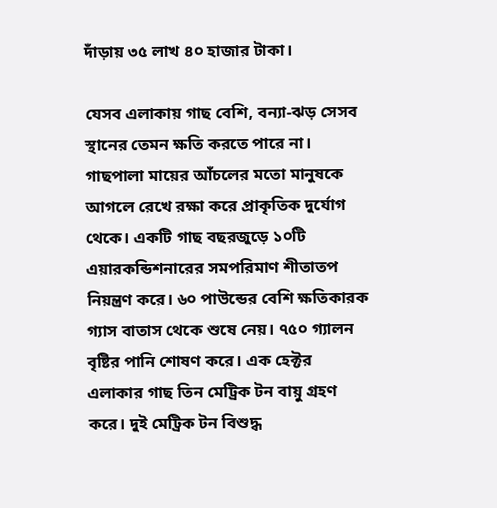দাঁড়ায় ৩৫ লাখ ৪০ হাজার টাকা।

যেসব এলাকায় গাছ বেশি, বন্যা-ঝড় সেসব স্থানের তেমন ক্ষতি করতে পারে না। গাছপালা মায়ের আঁচলের মতো মানুষকে আগলে রেখে রক্ষা করে প্রাকৃতিক দুর্যোগ থেকে। একটি গাছ বছরজুড়ে ১০টি এয়ারকন্ডিশনারের সমপরিমাণ শীতাতপ নিয়ন্ত্রণ করে। ৬০ পাউন্ডের বেশি ক্ষতিকারক গ্যাস বাতাস থেকে শুষে নেয়। ৭৫০ গ্যালন বৃষ্টির পানি শোষণ করে। এক হেক্টর এলাকার গাছ তিন মেট্রিক টন বায়ু গ্রহণ করে। দুই মেট্রিক টন বিশুদ্ধ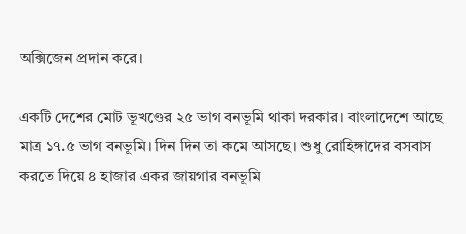অক্সিজেন প্রদান করে।

একটি দেশের মোট ভূখণ্ডের ২৫ ভাগ বনভূমি থাকা দরকার। বাংলাদেশে আছে মাত্র ১৭.৫ ভাগ বনভূমি। দিন দিন তা কমে আসছে। শুধু রোহিঙ্গাদের বসবাস করতে দিয়ে ৪ হাজার একর জায়গার বনভূমি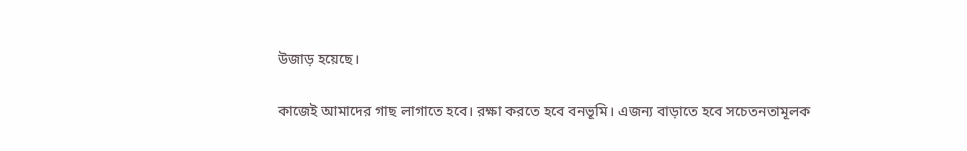উজাড় হয়েছে।

কাজেই আমাদের গাছ লাগাতে হবে। রক্ষা করতে হবে বনভূমি। এজন্য বাড়াতে হবে সচেতনতামূলক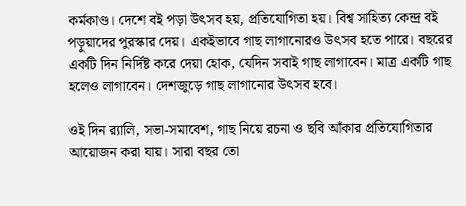কর্মকাণ্ড। দেশে বই পড়া উৎসব হয়, প্রতিযোগিতা হয়। বিশ্ব সাহিত্য কেন্দ্র বই পড়ুয়াদের পুরস্কার দেয়। একইভাবে গাছ লাগানোরও উৎসব হতে পারে। বছরের একটি দিন নির্দিষ্ট করে দেয়া হোক, যেদিন সবাই গাছ লাগাবেন। মাত্র একটি গাছ হলেও লাগাবেন। দেশজুড়ে গাছ লাগানোর উৎসব হবে।

ওই দিন র‌্যালি, সভা-সমাবেশ, গাছ নিয়ে রচনা ও ছবি আঁকার প্রতিযোগিতার আয়োজন করা যায়। সারা বছর তো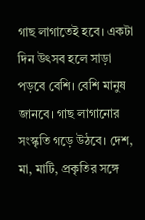গাছ লাগাতেই হবে। একটা দিন উৎসব হলে সাড়া পড়বে বেশি। বেশি মানুষ জানবে। গাছ লাগানোর সংস্কৃতি গড়ে উঠবে। দেশ, মা, মাটি, প্রকৃতির সঙ্গে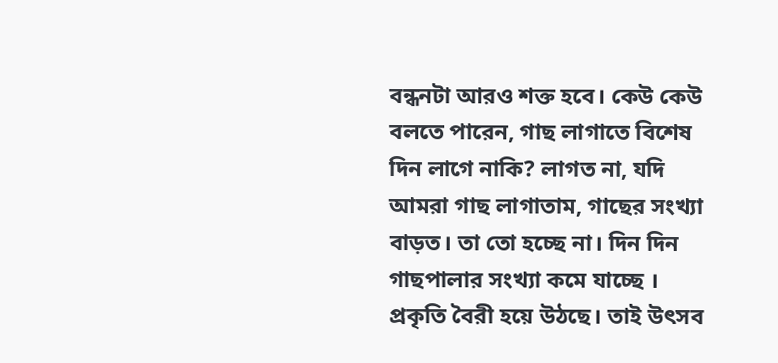বন্ধনটা আরও শক্ত হবে। কেউ কেউ বলতে পারেন, গাছ লাগাতে বিশেষ দিন লাগে নাকি? লাগত না, যদি আমরা গাছ লাগাতাম, গাছের সংখ্যা বাড়ত। তা তো হচ্ছে না। দিন দিন গাছপালার সংখ্যা কমে যাচ্ছে । প্রকৃতি বৈরী হয়ে উঠছে। তাই উৎসব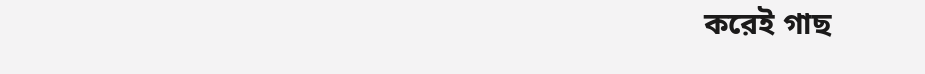করেই গাছ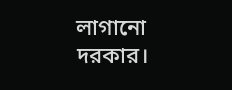লাগানো দরকার।